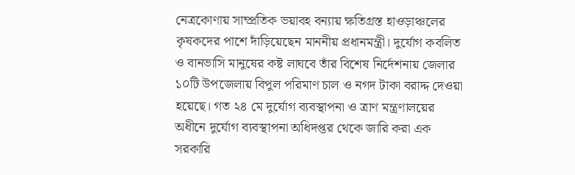নেত্রকোণায় সাম্প্রতিক ভয়াবহ বন্যায় ক্ষতিগ্রস্ত হাওড়াঞ্চলের কৃষকদের পাশে দাঁড়িয়েছেন মাননীয় প্রধানমন্ত্রী। দুর্যোগ কবলিত ও বানভাসি মানুষের কষ্ট লাঘবে তাঁর বিশেষ নির্দেশনায় জেলার ১০টি উপজেলায় বিপুল পরিমাণ চাল ও নগদ টাকা বরাদ্দ দেওয়া হয়েছে। গত ২৪ মে দুর্যোগ ব্যবস্থাপনা ও ত্রাণ মন্ত্রণালয়ের অধীনে দুর্যোগ ব্যবস্থাপনা অধিদপ্তর থেকে জারি করা এক সরকারি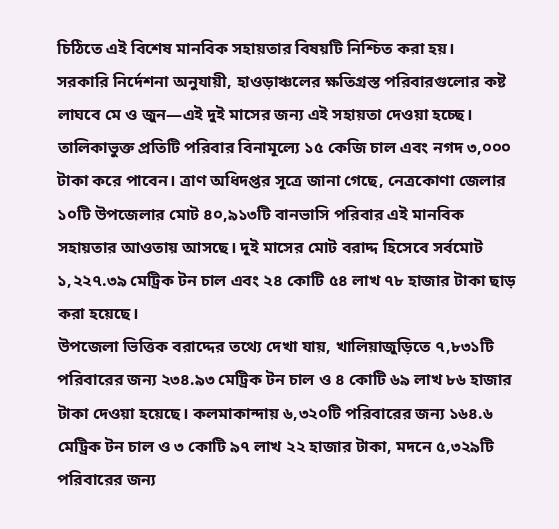চিঠিতে এই বিশেষ মানবিক সহায়তার বিষয়টি নিশ্চিত করা হয়।
সরকারি নির্দেশনা অনুযায়ী, হাওড়াঞ্চলের ক্ষতিগ্রস্ত পরিবারগুলোর কষ্ট লাঘবে মে ও জুন—এই দুই মাসের জন্য এই সহায়তা দেওয়া হচ্ছে। তালিকাভুক্ত প্রতিটি পরিবার বিনামূল্যে ১৫ কেজি চাল এবং নগদ ৩,০০০ টাকা করে পাবেন। ত্রাণ অধিদপ্তর সূত্রে জানা গেছে, নেত্রকোণা জেলার ১০টি উপজেলার মোট ৪০,৯১৩টি বানভাসি পরিবার এই মানবিক সহায়তার আওতায় আসছে। দুই মাসের মোট বরাদ্দ হিসেবে সর্বমোট ১,২২৭.৩৯ মেট্রিক টন চাল এবং ২৪ কোটি ৫৪ লাখ ৭৮ হাজার টাকা ছাড় করা হয়েছে।
উপজেলা ভিত্তিক বরাদ্দের তথ্যে দেখা যায়, খালিয়াজুড়িতে ৭,৮৩১টি পরিবারের জন্য ২৩৪.৯৩ মেট্রিক টন চাল ও ৪ কোটি ৬৯ লাখ ৮৬ হাজার টাকা দেওয়া হয়েছে। কলমাকান্দায় ৬,৩২০টি পরিবারের জন্য ১৬৪.৬ মেট্রিক টন চাল ও ৩ কোটি ৯৭ লাখ ২২ হাজার টাকা, মদনে ৫,৩২৯টি পরিবারের জন্য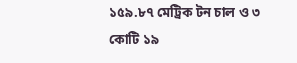১৫৯.৮৭ মেট্রিক টন চাল ও ৩ কোটি ১৯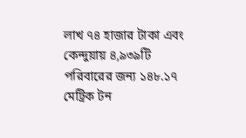লাখ ৭৪ হাজার টাকা এবং কেন্দুয়ায় ৪,৯৩৯টি পরিবারের জন্য ১৪৮.১৭ মেট্রিক টন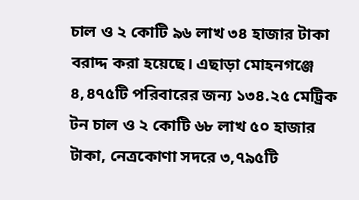চাল ও ২ কোটি ৯৬ লাখ ৩৪ হাজার টাকা বরাদ্দ করা হয়েছে। এছাড়া মোহনগঞ্জে ৪,৪৭৫টি পরিবারের জন্য ১৩৪.২৫ মেট্রিক টন চাল ও ২ কোটি ৬৮ লাখ ৫০ হাজার টাকা, নেত্রকোণা সদরে ৩,৭৯৫টি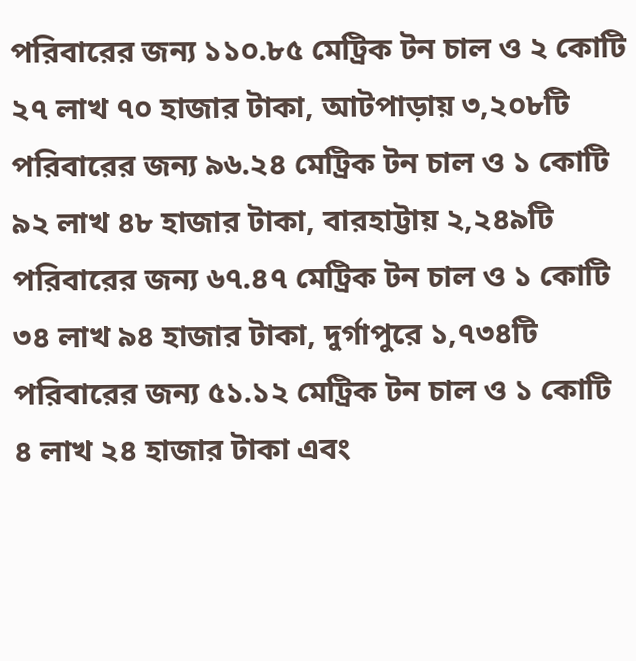পরিবারের জন্য ১১০.৮৫ মেট্রিক টন চাল ও ২ কোটি ২৭ লাখ ৭০ হাজার টাকা, আটপাড়ায় ৩,২০৮টি পরিবারের জন্য ৯৬.২৪ মেট্রিক টন চাল ও ১ কোটি ৯২ লাখ ৪৮ হাজার টাকা, বারহাট্টায় ২,২৪৯টি পরিবারের জন্য ৬৭.৪৭ মেট্রিক টন চাল ও ১ কোটি ৩৪ লাখ ৯৪ হাজার টাকা, দুর্গাপুরে ১,৭৩৪টি পরিবারের জন্য ৫১.১২ মেট্রিক টন চাল ও ১ কোটি ৪ লাখ ২৪ হাজার টাকা এবং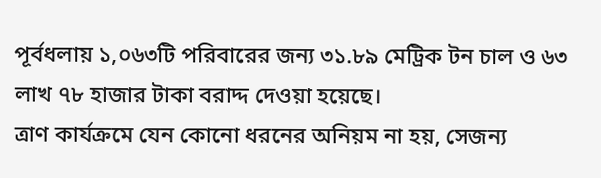পূর্বধলায় ১,০৬৩টি পরিবারের জন্য ৩১.৮৯ মেট্রিক টন চাল ও ৬৩ লাখ ৭৮ হাজার টাকা বরাদ্দ দেওয়া হয়েছে।
ত্রাণ কার্যক্রমে যেন কোনো ধরনের অনিয়ম না হয়, সেজন্য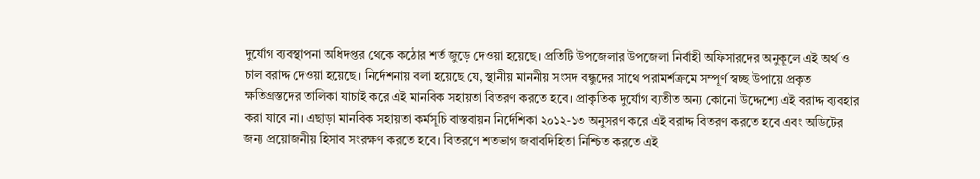দুর্যোগ ব্যবস্থাপনা অধিদপ্তর থেকে কঠোর শর্ত জুড়ে দেওয়া হয়েছে। প্রতিটি উপজেলার উপজেলা নির্বাহী অফিসারদের অনুকূলে এই অর্থ ও চাল বরাদ্দ দেওয়া হয়েছে। নির্দেশনায় বলা হয়েছে যে, স্থানীয় মাননীয় সংসদ বন্ধুদের সাথে পরামর্শক্রমে সম্পূর্ণ স্বচ্ছ উপায়ে প্রকৃত ক্ষতিগ্রস্তদের তালিকা যাচাই করে এই মানবিক সহায়তা বিতরণ করতে হবে। প্রাকৃতিক দুর্যোগ ব্যতীত অন্য কোনো উদ্দেশ্যে এই বরাদ্দ ব্যবহার করা যাবে না। এছাড়া মানবিক সহায়তা কর্মসূচি বাস্তবায়ন নির্দেশিকা ২০১২-১৩ অনুসরণ করে এই বরাদ্দ বিতরণ করতে হবে এবং অডিটের জন্য প্রয়োজনীয় হিসাব সংরক্ষণ করতে হবে। বিতরণে শতভাগ জবাবদিহিতা নিশ্চিত করতে এই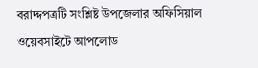বরাদ্দপত্রটি সংশ্লিষ্ট উপজেলার অফিসিয়াল ওয়েবসাইটে আপলোড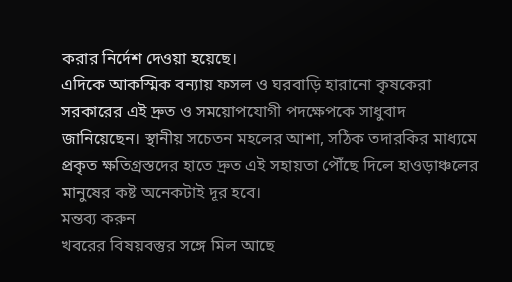করার নির্দেশ দেওয়া হয়েছে।
এদিকে আকস্মিক বন্যায় ফসল ও ঘরবাড়ি হারানো কৃষকেরা সরকারের এই দ্রুত ও সময়োপযোগী পদক্ষেপকে সাধুবাদ জানিয়েছেন। স্থানীয় সচেতন মহলের আশা, সঠিক তদারকির মাধ্যমে প্রকৃত ক্ষতিগ্রস্তদের হাতে দ্রুত এই সহায়তা পৌঁছে দিলে হাওড়াঞ্চলের মানুষের কষ্ট অনেকটাই দূর হবে।
মন্তব্য করুন
খবরের বিষয়বস্তুর সঙ্গে মিল আছে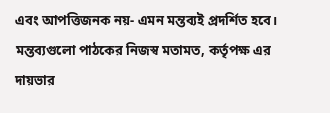এবং আপত্তিজনক নয়- এমন মন্তব্যই প্রদর্শিত হবে। মন্তব্যগুলো পাঠকের নিজস্ব মতামত, কর্তৃপক্ষ এর দায়ভার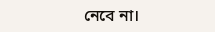নেবে না।